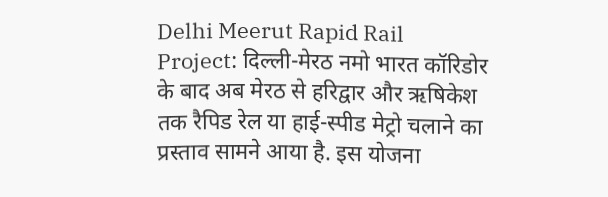Delhi Meerut Rapid Rail Project: दिल्ली-मेरठ नमो भारत कॉरिडोर के बाद अब मेरठ से हरिद्वार और ऋषिकेश तक रैपिड रेल या हाई-स्पीड मेट्रो चलाने का प्रस्ताव सामने आया है. इस योजना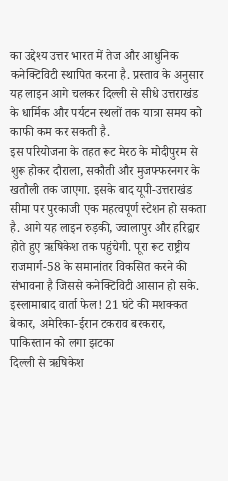का उद्देश्य उत्तर भारत में तेज और आधुनिक कनेक्टिविटी स्थापित करना है. प्रस्ताव के अनुसार यह लाइन आगे चलकर दिल्ली से सीधे उत्तराखंड के धार्मिक और पर्यटन स्थलों तक यात्रा समय को काफी कम कर सकती है.
इस परियोजना के तहत रूट मेरठ के मोदीपुरम से शुरू होकर दौराला, सकौती और मुजफ्फरनगर के खतौली तक जाएगा. इसके बाद यूपी-उत्तराखंड सीमा पर पुरकाजी एक महत्वपूर्ण स्टेशन हो सकता है. आगे यह लाइन रुड़की, ज्वालापुर और हरिद्वार होते हुए ऋषिकेश तक पहुंचेगी. पूरा रूट राष्ट्रीय राजमार्ग-58 के समानांतर विकसित करने की संभावना है जिससे कनेक्टिविटी आसान हो सके.
इस्लामाबाद वार्ता फेल! 21 घंटे की मशक्कत बेकार, अमेरिका-ईरान टकराव बरकरार, पाकिस्तान को लगा झटका
दिल्ली से ऋषिकेश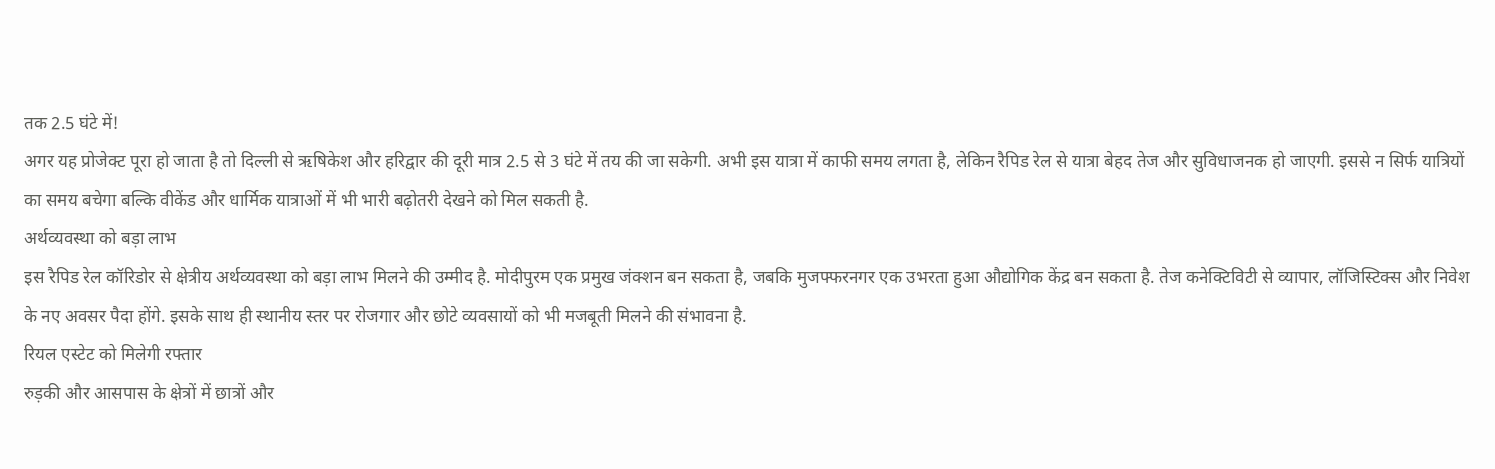तक 2.5 घंटे में!
अगर यह प्रोजेक्ट पूरा हो जाता है तो दिल्ली से ऋषिकेश और हरिद्वार की दूरी मात्र 2.5 से 3 घंटे में तय की जा सकेगी. अभी इस यात्रा में काफी समय लगता है, लेकिन रैपिड रेल से यात्रा बेहद तेज और सुविधाजनक हो जाएगी. इससे न सिर्फ यात्रियों का समय बचेगा बल्कि वीकेंड और धार्मिक यात्राओं में भी भारी बढ़ोतरी देखने को मिल सकती है.
अर्थव्यवस्था को बड़ा लाभ
इस रैपिड रेल कॉरिडोर से क्षेत्रीय अर्थव्यवस्था को बड़ा लाभ मिलने की उम्मीद है. मोदीपुरम एक प्रमुख जंक्शन बन सकता है, जबकि मुजफ्फरनगर एक उभरता हुआ औद्योगिक केंद्र बन सकता है. तेज कनेक्टिविटी से व्यापार, लॉजिस्टिक्स और निवेश के नए अवसर पैदा होंगे. इसके साथ ही स्थानीय स्तर पर रोजगार और छोटे व्यवसायों को भी मजबूती मिलने की संभावना है.
रियल एस्टेट को मिलेगी रफ्तार
रुड़की और आसपास के क्षेत्रों में छात्रों और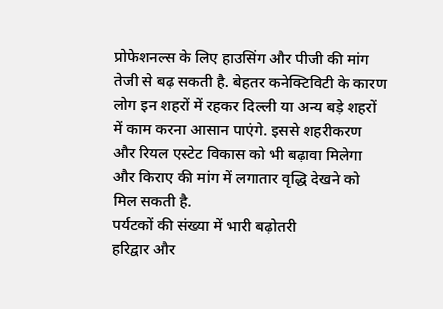प्रोफेशनल्स के लिए हाउसिंग और पीजी की मांग तेजी से बढ़ सकती है. बेहतर कनेक्टिविटी के कारण लोग इन शहरों में रहकर दिल्ली या अन्य बड़े शहरों में काम करना आसान पाएंगे. इससे शहरीकरण और रियल एस्टेट विकास को भी बढ़ावा मिलेगा और किराए की मांग में लगातार वृद्धि देखने को मिल सकती है.
पर्यटकों की संख्या में भारी बढ़ोतरी
हरिद्वार और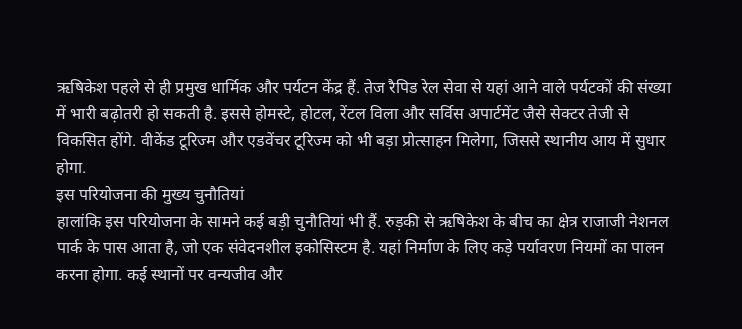ऋषिकेश पहले से ही प्रमुख धार्मिक और पर्यटन केंद्र हैं. तेज रैपिड रेल सेवा से यहां आने वाले पर्यटकों की संख्या में भारी बढ़ोतरी हो सकती है. इससे होमस्टे, होटल, रेंटल विला और सर्विस अपार्टमेंट जैसे सेक्टर तेजी से विकसित होंगे. वीकेंड टूरिज्म और एडवेंचर टूरिज्म को भी बड़ा प्रोत्साहन मिलेगा, जिससे स्थानीय आय में सुधार होगा.
इस परियोजना की मुख्य चुनौतियां
हालांकि इस परियोजना के सामने कई बड़ी चुनौतियां भी हैं. रुड़की से ऋषिकेश के बीच का क्षेत्र राजाजी नेशनल पार्क के पास आता है, जो एक संवेदनशील इकोसिस्टम है. यहां निर्माण के लिए कड़े पर्यावरण नियमों का पालन करना होगा. कई स्थानों पर वन्यजीव और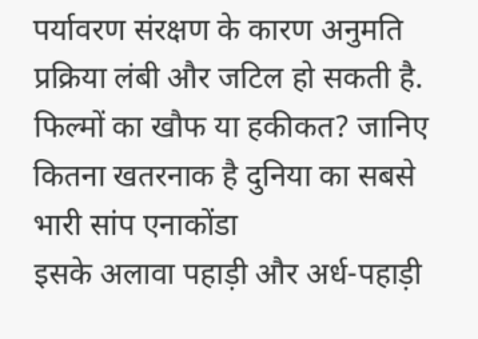पर्यावरण संरक्षण के कारण अनुमति प्रक्रिया लंबी और जटिल हो सकती है.
फिल्मों का खौफ या हकीकत? जानिए कितना खतरनाक है दुनिया का सबसे भारी सांप एनाकोंडा
इसके अलावा पहाड़ी और अर्ध-पहाड़ी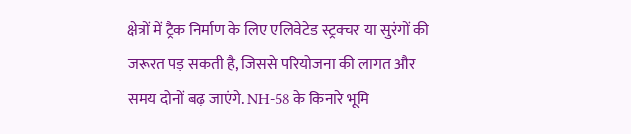क्षेत्रों में ट्रैक निर्माण के लिए एलिवेटेड स्ट्रक्चर या सुरंगों की जरूरत पड़ सकती है, जिससे परियोजना की लागत और समय दोनों बढ़ जाएंगे. NH-58 के किनारे भूमि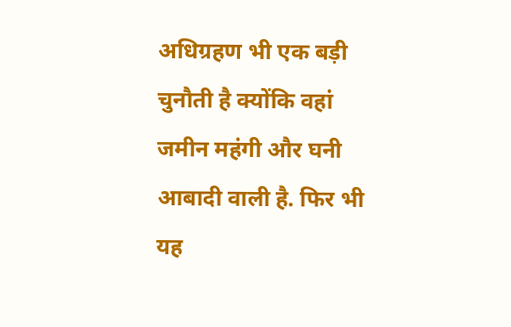अधिग्रहण भी एक बड़ी चुनौती है क्योंकि वहां जमीन महंगी और घनी आबादी वाली है. फिर भी यह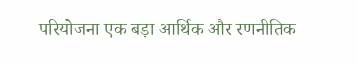परियोजना एक बड़ा आर्थिक और रणनीतिक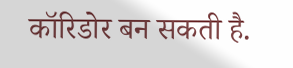कॉरिडोर बन सकती है.